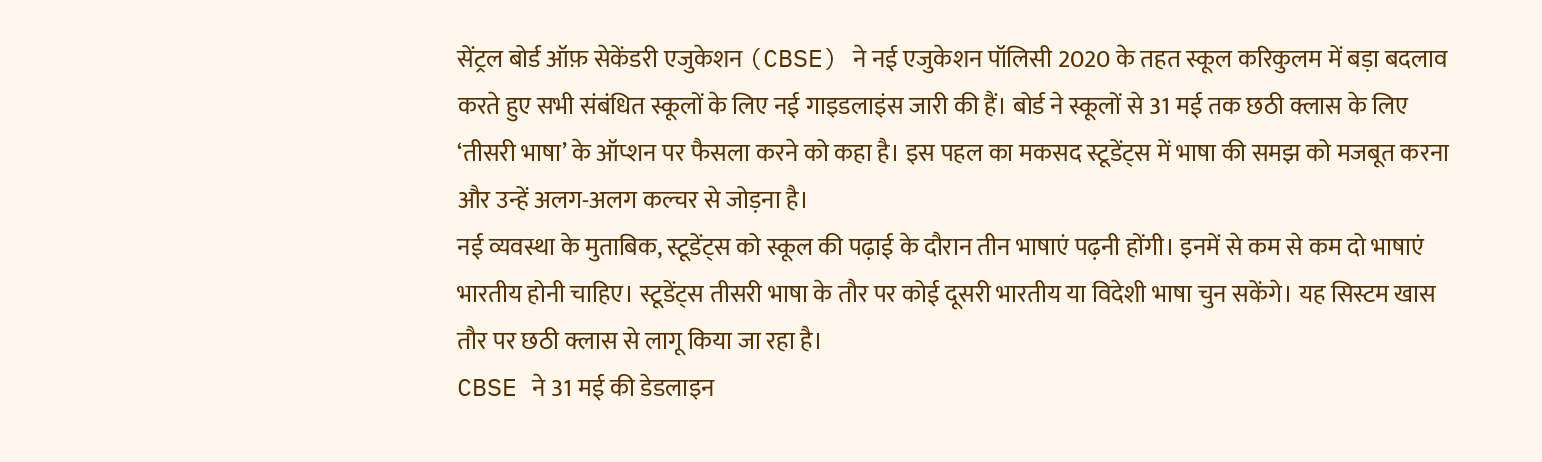सेंट्रल बोर्ड ऑफ़ सेकेंडरी एजुकेशन (CBSE) ने नई एजुकेशन पॉलिसी 2020 के तहत स्कूल करिकुलम में बड़ा बदलाव करते हुए सभी संबंधित स्कूलों के लिए नई गाइडलाइंस जारी की हैं। बोर्ड ने स्कूलों से 31 मई तक छठी क्लास के लिए ‘तीसरी भाषा’ के ऑप्शन पर फैसला करने को कहा है। इस पहल का मकसद स्टूडेंट्स में भाषा की समझ को मजबूत करना और उन्हें अलग-अलग कल्चर से जोड़ना है।
नई व्यवस्था के मुताबिक, स्टूडेंट्स को स्कूल की पढ़ाई के दौरान तीन भाषाएं पढ़नी होंगी। इनमें से कम से कम दो भाषाएं भारतीय होनी चाहिए। स्टूडेंट्स तीसरी भाषा के तौर पर कोई दूसरी भारतीय या विदेशी भाषा चुन सकेंगे। यह सिस्टम खास तौर पर छठी क्लास से लागू किया जा रहा है।
CBSE ने 31 मई की डेडलाइन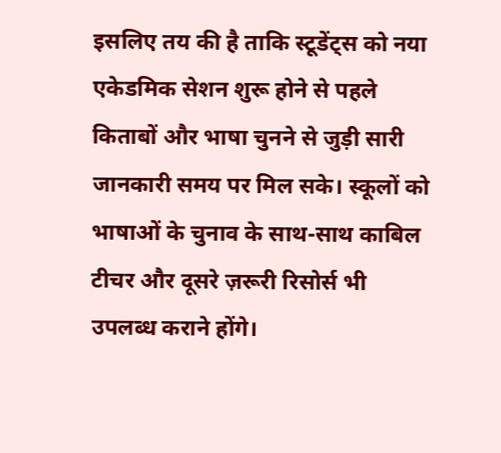इसलिए तय की है ताकि स्टूडेंट्स को नया एकेडमिक सेशन शुरू होने से पहले किताबों और भाषा चुनने से जुड़ी सारी जानकारी समय पर मिल सके। स्कूलों को भाषाओं के चुनाव के साथ-साथ काबिल टीचर और दूसरे ज़रूरी रिसोर्स भी उपलब्ध कराने होंगे।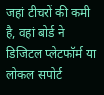जहां टीचरों की कमी है, वहां बोर्ड ने डिजिटल प्लेटफॉर्म या लोकल सपोर्ट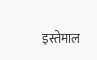इस्तेमाल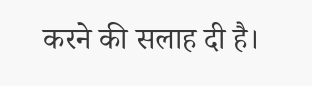करने की सलाह दी है।